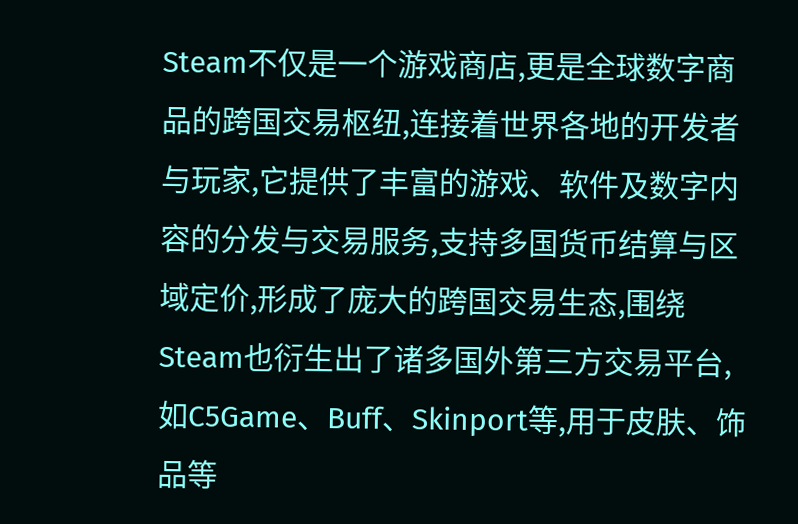Steam不仅是一个游戏商店,更是全球数字商品的跨国交易枢纽,连接着世界各地的开发者与玩家,它提供了丰富的游戏、软件及数字内容的分发与交易服务,支持多国货币结算与区域定价,形成了庞大的跨国交易生态,围绕Steam也衍生出了诸多国外第三方交易平台,如C5Game、Buff、Skinport等,用于皮肤、饰品等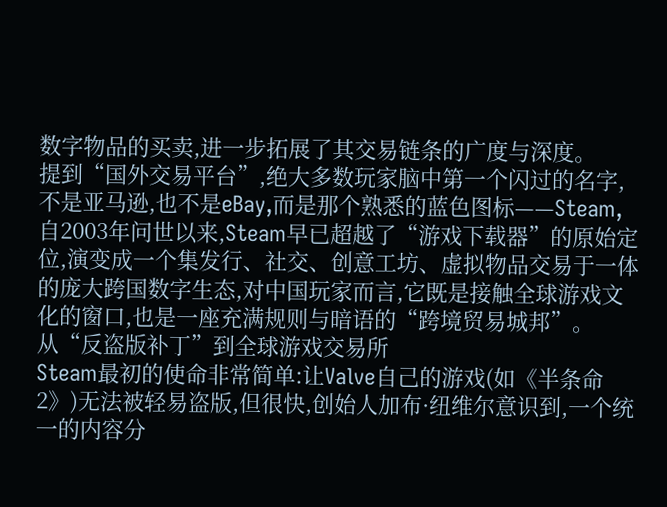数字物品的买卖,进一步拓展了其交易链条的广度与深度。
提到“国外交易平台”,绝大多数玩家脑中第一个闪过的名字,不是亚马逊,也不是eBay,而是那个熟悉的蓝色图标——Steam,自2003年问世以来,Steam早已超越了“游戏下载器”的原始定位,演变成一个集发行、社交、创意工坊、虚拟物品交易于一体的庞大跨国数字生态,对中国玩家而言,它既是接触全球游戏文化的窗口,也是一座充满规则与暗语的“跨境贸易城邦”。
从“反盗版补丁”到全球游戏交易所
Steam最初的使命非常简单:让Valve自己的游戏(如《半条命2》)无法被轻易盗版,但很快,创始人加布·纽维尔意识到,一个统一的内容分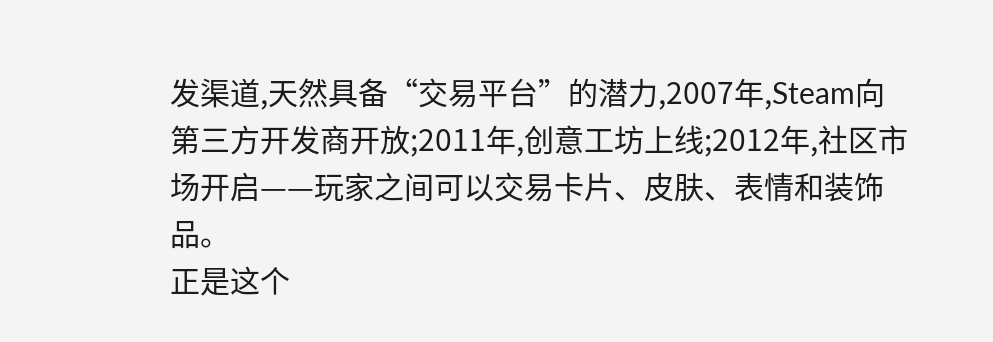发渠道,天然具备“交易平台”的潜力,2007年,Steam向第三方开发商开放;2011年,创意工坊上线;2012年,社区市场开启——玩家之间可以交易卡片、皮肤、表情和装饰品。
正是这个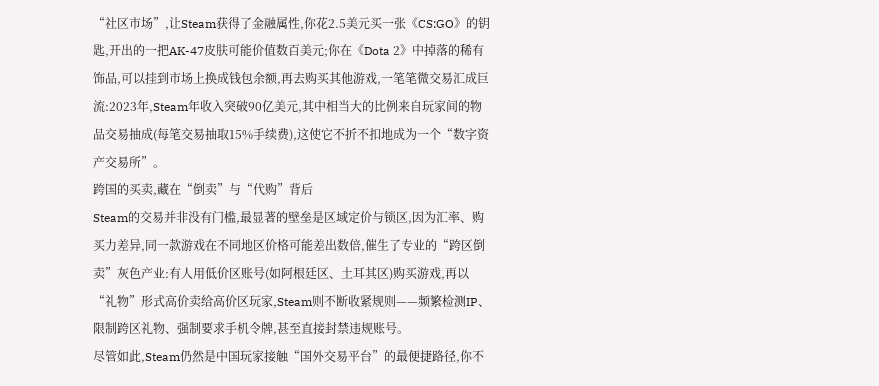“社区市场”,让Steam获得了金融属性,你花2.5美元买一张《CS:GO》的钥匙,开出的一把AK-47皮肤可能价值数百美元;你在《Dota 2》中掉落的稀有饰品,可以挂到市场上换成钱包余额,再去购买其他游戏,一笔笔微交易汇成巨流:2023年,Steam年收入突破90亿美元,其中相当大的比例来自玩家间的物品交易抽成(每笔交易抽取15%手续费),这使它不折不扣地成为一个“数字资产交易所”。
跨国的买卖,藏在“倒卖”与“代购”背后
Steam的交易并非没有门槛,最显著的壁垒是区域定价与锁区,因为汇率、购买力差异,同一款游戏在不同地区价格可能差出数倍,催生了专业的“跨区倒卖”灰色产业:有人用低价区账号(如阿根廷区、土耳其区)购买游戏,再以“礼物”形式高价卖给高价区玩家,Steam则不断收紧规则——频繁检测IP、限制跨区礼物、强制要求手机令牌,甚至直接封禁违规账号。
尽管如此,Steam仍然是中国玩家接触“国外交易平台”的最便捷路径,你不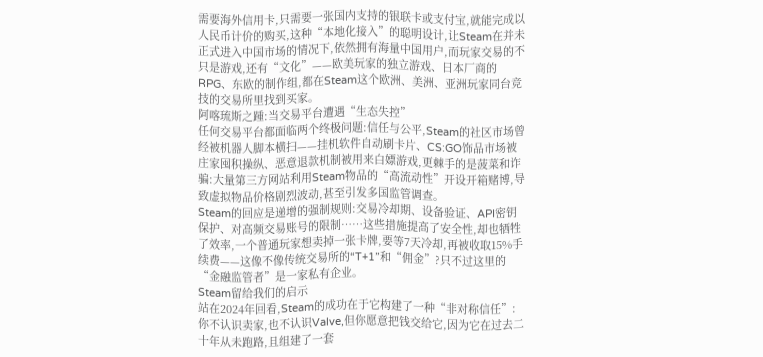需要海外信用卡,只需要一张国内支持的银联卡或支付宝,就能完成以人民币计价的购买,这种“本地化接入”的聪明设计,让Steam在并未正式进入中国市场的情况下,依然拥有海量中国用户,而玩家交易的不只是游戏,还有“文化”——欧美玩家的独立游戏、日本厂商的RPG、东欧的制作组,都在Steam这个欧洲、美洲、亚洲玩家同台竞技的交易所里找到买家。
阿喀琉斯之踵:当交易平台遭遇“生态失控”
任何交易平台都面临两个终极问题:信任与公平,Steam的社区市场曾经被机器人脚本横扫——挂机软件自动刷卡片、CS:GO饰品市场被庄家囤积操纵、恶意退款机制被用来白嫖游戏,更棘手的是菠菜和诈骗:大量第三方网站利用Steam物品的“高流动性”开设开箱赌博,导致虚拟物品价格剧烈波动,甚至引发多国监管调查。
Steam的回应是递增的强制规则:交易冷却期、设备验证、API密钥保护、对高频交易账号的限制……这些措施提高了安全性,却也牺牲了效率,一个普通玩家想卖掉一张卡牌,要等7天冷却,再被收取15%手续费——这像不像传统交易所的“T+1”和“佣金”?只不过这里的“金融监管者”是一家私有企业。
Steam留给我们的启示
站在2024年回看,Steam的成功在于它构建了一种“非对称信任”:你不认识卖家,也不认识Valve,但你愿意把钱交给它,因为它在过去二十年从未跑路,且组建了一套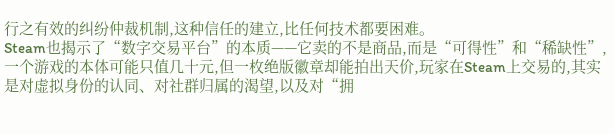行之有效的纠纷仲裁机制,这种信任的建立,比任何技术都要困难。
Steam也揭示了“数字交易平台”的本质——它卖的不是商品,而是“可得性”和“稀缺性”,一个游戏的本体可能只值几十元,但一枚绝版徽章却能拍出天价,玩家在Steam上交易的,其实是对虚拟身份的认同、对社群归属的渴望,以及对“拥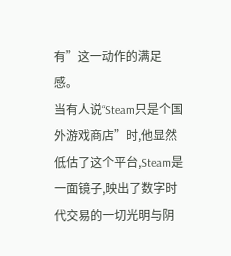有”这一动作的满足感。
当有人说“Steam只是个国外游戏商店”时,他显然低估了这个平台,Steam是一面镜子,映出了数字时代交易的一切光明与阴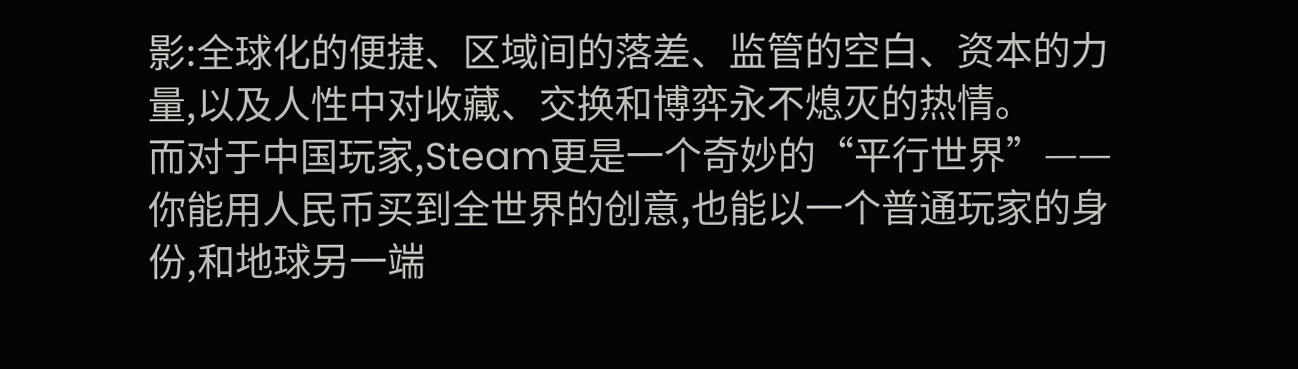影:全球化的便捷、区域间的落差、监管的空白、资本的力量,以及人性中对收藏、交换和博弈永不熄灭的热情。
而对于中国玩家,Steam更是一个奇妙的“平行世界”——你能用人民币买到全世界的创意,也能以一个普通玩家的身份,和地球另一端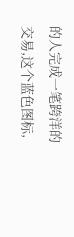的人完成一笔跨洋的交易,这个蓝色图标,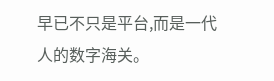早已不只是平台,而是一代人的数字海关。